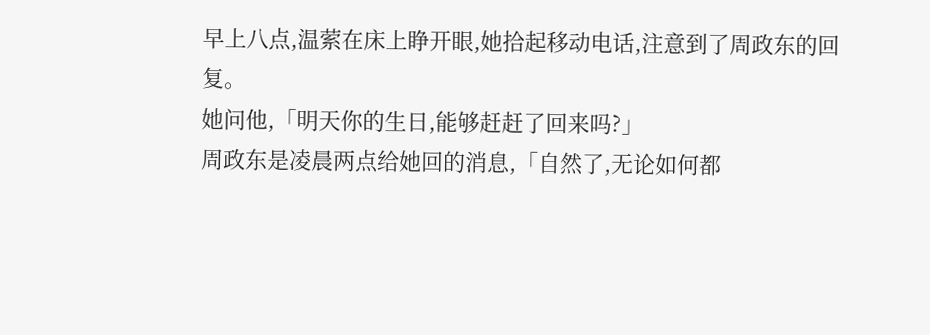早上八点,温萦在床上睁开眼,她拾起移动电话,注意到了周政东的回复。
她问他,「明天你的生日,能够赶赶了回来吗?」
周政东是凌晨两点给她回的消息,「自然了,无论如何都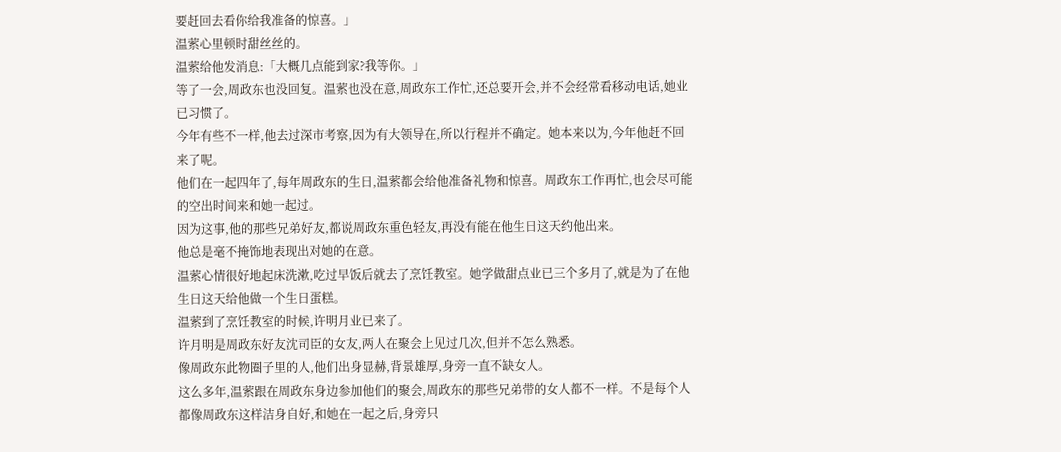要赶回去看你给我准备的惊喜。」
温萦心里顿时甜丝丝的。
温萦给他发消息:「大概几点能到家?我等你。」
等了一会,周政东也没回复。温萦也没在意,周政东工作忙,还总要开会,并不会经常看移动电话,她业已习惯了。
今年有些不一样,他去过深市考察,因为有大领导在,所以行程并不确定。她本来以为,今年他赶不回来了呢。
他们在一起四年了,每年周政东的生日,温萦都会给他准备礼物和惊喜。周政东工作再忙,也会尽可能的空出时间来和她一起过。
因为这事,他的那些兄弟好友,都说周政东重色轻友,再没有能在他生日这天约他出来。
他总是毫不掩饰地表现出对她的在意。
温萦心情很好地起床洗漱,吃过早饭后就去了烹饪教室。她学做甜点业已三个多月了,就是为了在他生日这天给他做一个生日蛋糕。
温萦到了烹饪教室的时候,许明月业已来了。
许月明是周政东好友沈司臣的女友,两人在聚会上见过几次,但并不怎么熟悉。
像周政东此物圈子里的人,他们出身显赫,背景雄厚,身旁一直不缺女人。
这么多年,温萦跟在周政东身边参加他们的聚会,周政东的那些兄弟带的女人都不一样。不是每个人都像周政东这样洁身自好,和她在一起之后,身旁只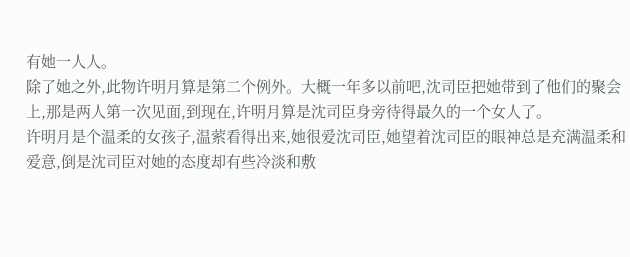有她一人人。
除了她之外,此物许明月算是第二个例外。大概一年多以前吧,沈司臣把她带到了他们的聚会上,那是两人第一次见面,到现在,许明月算是沈司臣身旁待得最久的一个女人了。
许明月是个温柔的女孩子,温萦看得出来,她很爱沈司臣,她望着沈司臣的眼神总是充满温柔和爱意,倒是沈司臣对她的态度却有些冷淡和敷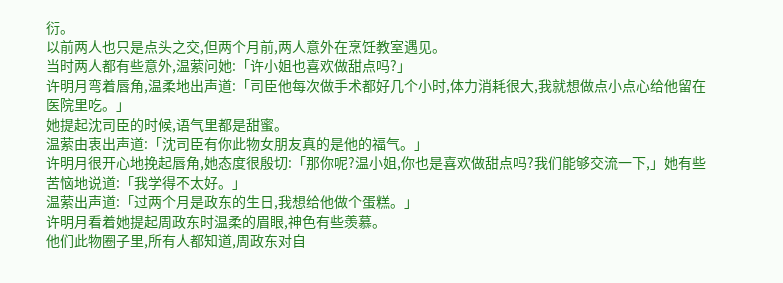衍。
以前两人也只是点头之交,但两个月前,两人意外在烹饪教室遇见。
当时两人都有些意外,温萦问她:「许小姐也喜欢做甜点吗?」
许明月弯着唇角,温柔地出声道:「司臣他每次做手术都好几个小时,体力消耗很大,我就想做点小点心给他留在医院里吃。」
她提起沈司臣的时候,语气里都是甜蜜。
温萦由衷出声道:「沈司臣有你此物女朋友真的是他的福气。」
许明月很开心地挽起唇角,她态度很殷切:「那你呢?温小姐,你也是喜欢做甜点吗?我们能够交流一下,」她有些苦恼地说道:「我学得不太好。」
温萦出声道:「过两个月是政东的生日,我想给他做个蛋糕。」
许明月看着她提起周政东时温柔的眉眼,神色有些羡慕。
他们此物圈子里,所有人都知道,周政东对自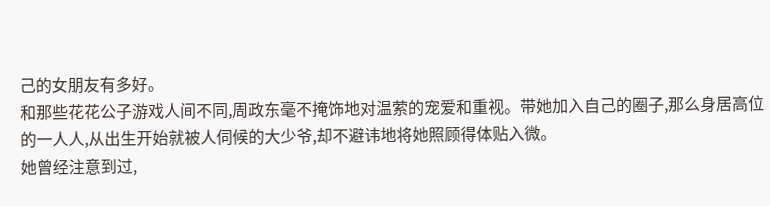己的女朋友有多好。
和那些花花公子游戏人间不同,周政东毫不掩饰地对温萦的宠爱和重视。带她加入自己的圈子,那么身居高位的一人人,从出生开始就被人伺候的大少爷,却不避讳地将她照顾得体贴入微。
她曾经注意到过,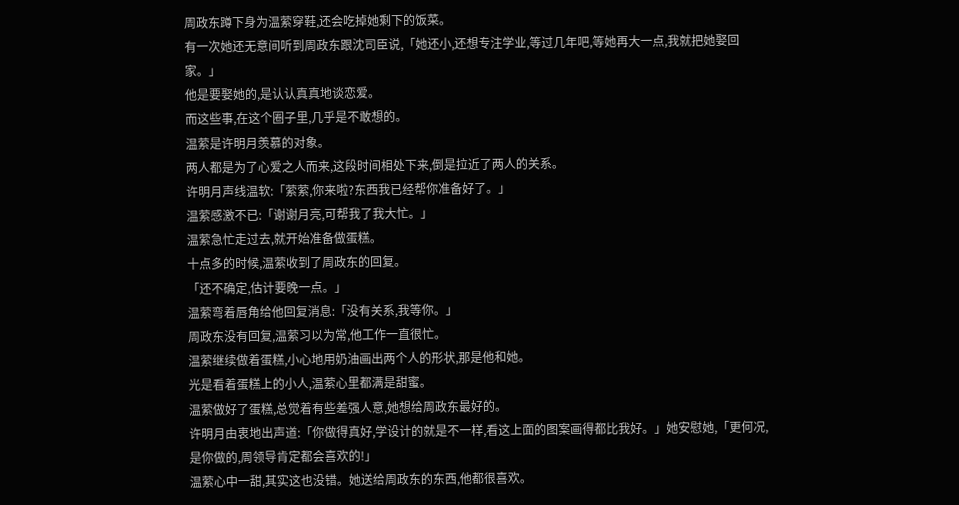周政东蹲下身为温萦穿鞋,还会吃掉她剩下的饭菜。
有一次她还无意间听到周政东跟沈司臣说,「她还小,还想专注学业,等过几年吧,等她再大一点,我就把她娶回家。」
他是要娶她的,是认认真真地谈恋爱。
而这些事,在这个圈子里,几乎是不敢想的。
温萦是许明月羡慕的对象。
两人都是为了心爱之人而来,这段时间相处下来,倒是拉近了两人的关系。
许明月声线温软:「萦萦,你来啦?东西我已经帮你准备好了。」
温萦感激不已:「谢谢月亮,可帮我了我大忙。」
温萦急忙走过去,就开始准备做蛋糕。
十点多的时候,温萦收到了周政东的回复。
「还不确定,估计要晚一点。」
温萦弯着唇角给他回复消息:「没有关系,我等你。」
周政东没有回复,温萦习以为常,他工作一直很忙。
温萦继续做着蛋糕,小心地用奶油画出两个人的形状,那是他和她。
光是看着蛋糕上的小人,温萦心里都满是甜蜜。
温萦做好了蛋糕,总觉着有些差强人意,她想给周政东最好的。
许明月由衷地出声道:「你做得真好,学设计的就是不一样,看这上面的图案画得都比我好。」她安慰她,「更何况,是你做的,周领导肯定都会喜欢的!」
温萦心中一甜,其实这也没错。她送给周政东的东西,他都很喜欢。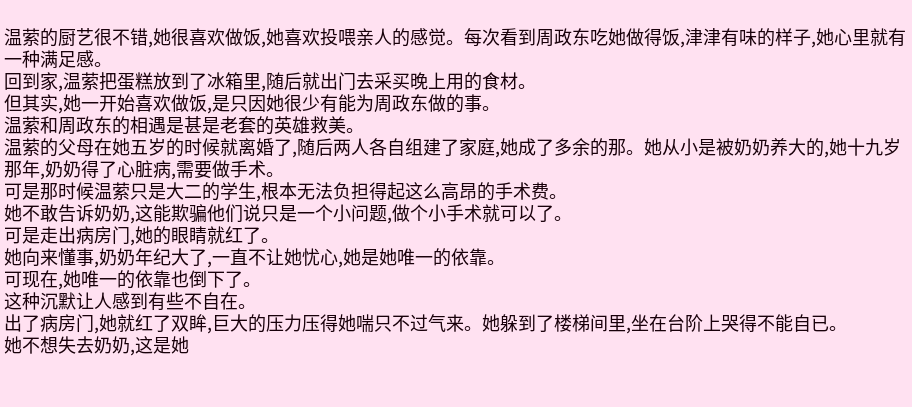温萦的厨艺很不错,她很喜欢做饭,她喜欢投喂亲人的感觉。每次看到周政东吃她做得饭,津津有味的样子,她心里就有一种满足感。
回到家,温萦把蛋糕放到了冰箱里,随后就出门去采买晚上用的食材。
但其实,她一开始喜欢做饭,是只因她很少有能为周政东做的事。
温萦和周政东的相遇是甚是老套的英雄救美。
温萦的父母在她五岁的时候就离婚了,随后两人各自组建了家庭,她成了多余的那。她从小是被奶奶养大的,她十九岁那年,奶奶得了心脏病,需要做手术。
可是那时候温萦只是大二的学生,根本无法负担得起这么高昂的手术费。
她不敢告诉奶奶,这能欺骗他们说只是一个小问题,做个小手术就可以了。
可是走出病房门,她的眼睛就红了。
她向来懂事,奶奶年纪大了,一直不让她忧心,她是她唯一的依靠。
可现在,她唯一的依靠也倒下了。
这种沉默让人感到有些不自在。
出了病房门,她就红了双眸,巨大的压力压得她喘只不过气来。她躲到了楼梯间里,坐在台阶上哭得不能自已。
她不想失去奶奶,这是她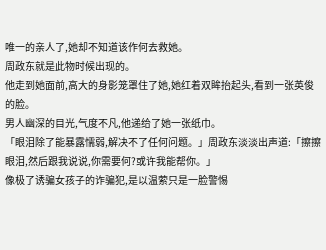唯一的亲人了,她却不知道该作何去救她。
周政东就是此物时候出现的。
他走到她面前,高大的身影笼罩住了她,她红着双眸抬起头,看到一张英俊的脸。
男人幽深的目光,气度不凡,他递给了她一张纸巾。
「眼泪除了能暴露懦弱,解决不了任何问题。」周政东淡淡出声道:「擦擦眼泪,然后跟我说说,你需要何?或许我能帮你。」
像极了诱骗女孩子的诈骗犯,是以温萦只是一脸警惕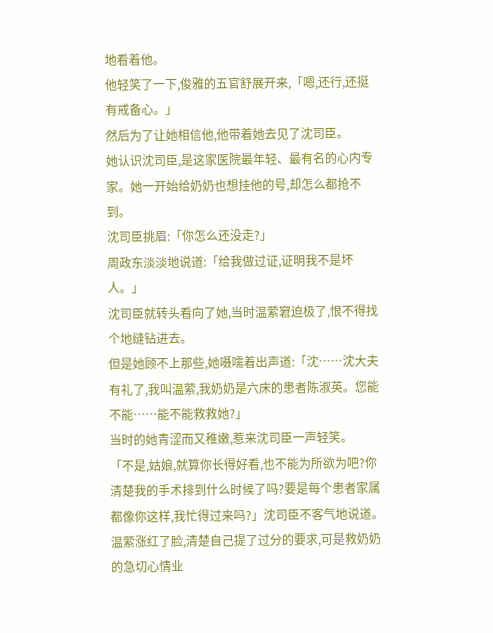地看着他。
他轻笑了一下,俊雅的五官舒展开来,「嗯,还行,还挺有戒备心。」
然后为了让她相信他,他带着她去见了沈司臣。
她认识沈司臣,是这家医院最年轻、最有名的心内专家。她一开始给奶奶也想挂他的号,却怎么都抢不到。
沈司臣挑眉:「你怎么还没走?」
周政东淡淡地说道:「给我做过证,证明我不是坏人。」
沈司臣就转头看向了她,当时温萦窘迫极了,恨不得找个地缝钻进去。
但是她顾不上那些,她嗫嚅着出声道:「沈……沈大夫有礼了,我叫温萦,我奶奶是六床的患者陈淑英。您能不能……能不能救救她?」
当时的她青涩而又稚嫩,惹来沈司臣一声轻笑。
「不是,姑娘,就算你长得好看,也不能为所欲为吧?你清楚我的手术排到什么时候了吗?要是每个患者家属都像你这样,我忙得过来吗?」沈司臣不客气地说道。
温萦涨红了脸,清楚自己提了过分的要求,可是救奶奶的急切心情业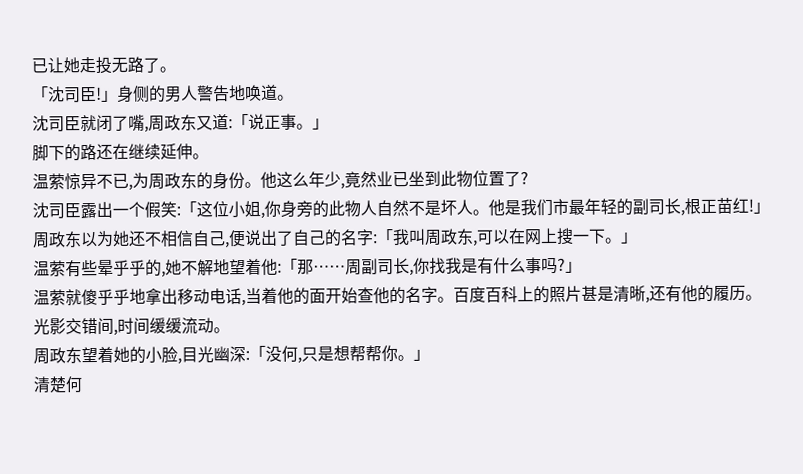已让她走投无路了。
「沈司臣!」身侧的男人警告地唤道。
沈司臣就闭了嘴,周政东又道:「说正事。」
脚下的路还在继续延伸。
温萦惊异不已,为周政东的身份。他这么年少,竟然业已坐到此物位置了?
沈司臣露出一个假笑:「这位小姐,你身旁的此物人自然不是坏人。他是我们市最年轻的副司长,根正苗红!」
周政东以为她还不相信自己,便说出了自己的名字:「我叫周政东,可以在网上搜一下。」
温萦有些晕乎乎的,她不解地望着他:「那……周副司长,你找我是有什么事吗?」
温萦就傻乎乎地拿出移动电话,当着他的面开始查他的名字。百度百科上的照片甚是清晰,还有他的履历。
光影交错间,时间缓缓流动。
周政东望着她的小脸,目光幽深:「没何,只是想帮帮你。」
清楚何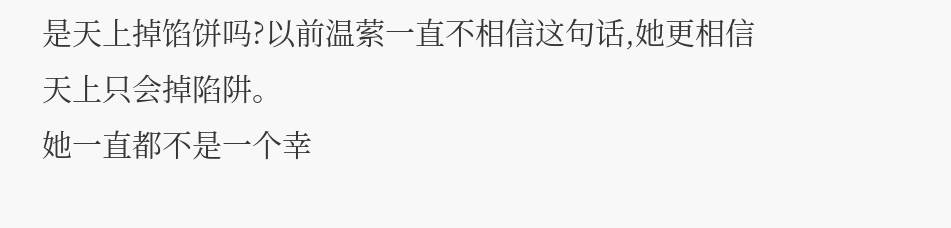是天上掉馅饼吗?以前温萦一直不相信这句话,她更相信天上只会掉陷阱。
她一直都不是一个幸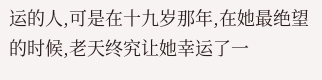运的人,可是在十九岁那年,在她最绝望的时候,老天终究让她幸运了一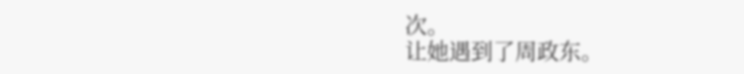次。
让她遇到了周政东。